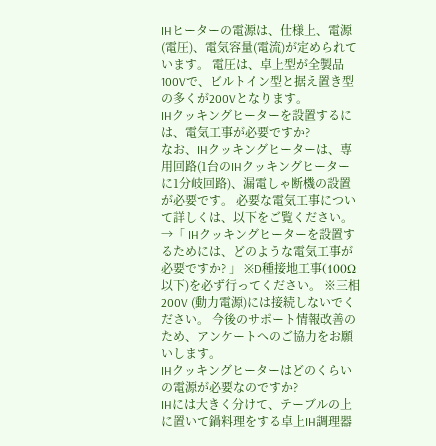IHヒーターの電源は、仕様上、電源(電圧)、電気容量(電流)が定められています。 電圧は、卓上型が全製品100Vで、ビルトイン型と据え置き型の多くが200Vとなります。
IHクッキングヒーターを設置するには、電気工事が必要ですか?
なお、IHクッキングヒーターは、専用回路(1台のIHクッキングヒーターに1分岐回路)、漏電しゃ断機の設置が必要です。 必要な電気工事について詳しくは、以下をご覧ください。 →「 IHクッキングヒーターを設置するためには、どのような電気工事が必要ですか? 」 ※D種接地工事(100Ω以下)を必ず行ってください。 ※三相200V (動力電源)には接続しないでください。 今後のサポート情報改善のため、アンケートへのご協力をお願いします。
IHクッキングヒーターはどのくらいの電源が必要なのですか?
IHには大きく分けて、テーブルの上に置いて鍋料理をする卓上IH調理器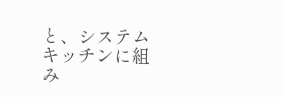と、システムキッチンに組み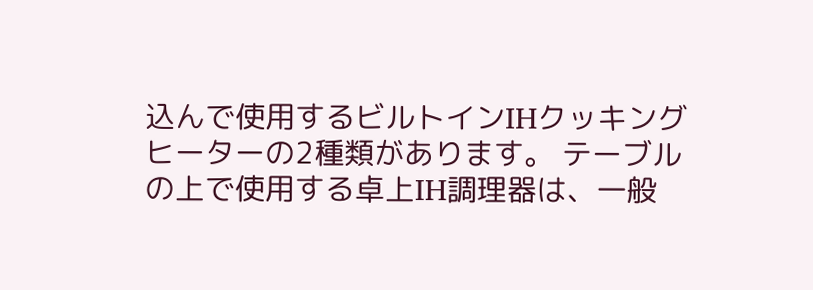込んで使用するビルトインIHクッキングヒーターの2種類があります。 テーブルの上で使用する卓上IH調理器は、一般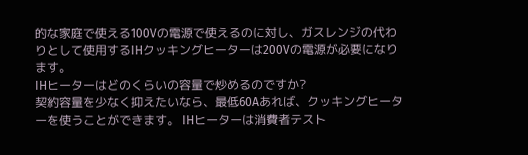的な家庭で使える100Vの電源で使えるのに対し、ガスレンジの代わりとして使用するIHクッキングヒーターは200Vの電源が必要になります。
IHヒーターはどのくらいの容量で炒めるのですか?
契約容量を少なく抑えたいなら、最低60Aあれば、クッキングヒーターを使うことができます。 IHヒーターは消費者テスト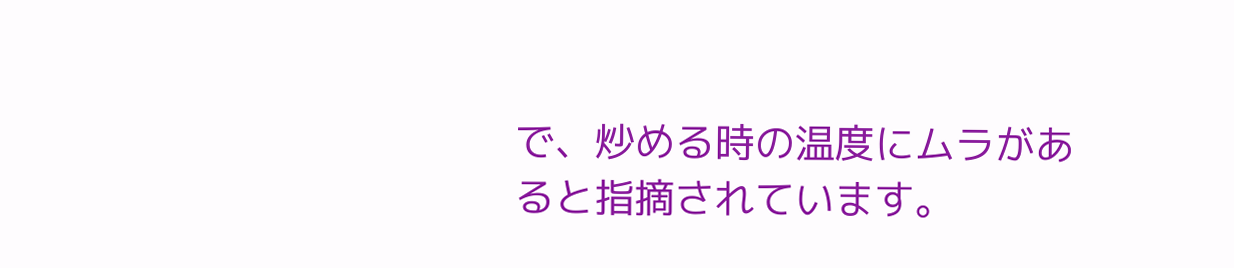で、炒める時の温度にムラがあると指摘されています。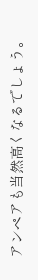アンペアも当然高くなるでしょう。